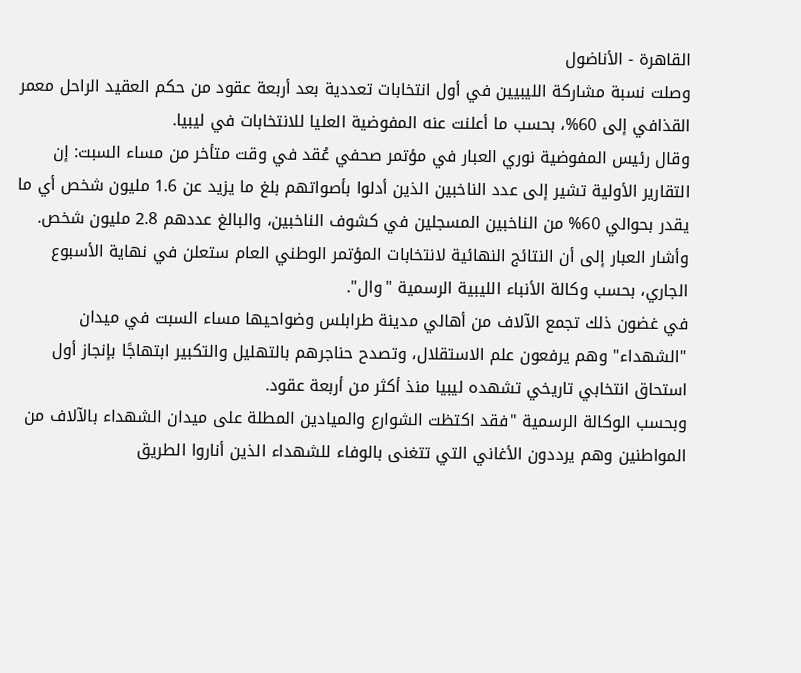القاهرة - الأناضول
وصلت نسبة مشاركة الليبيين في أول انتخابات تعددية بعد أربعة عقود من حكم العقيد الراحل معمر القذافي إلى 60%، بحسب ما أعلنت عنه المفوضية العليا للانتخابات في ليبيا.
وقال رئيس المفوضية نوري العبار في مؤتمر صحفي عُقد في وقت متأخر من مساء السبت: إن التقارير الأولية تشير إلى عدد الناخبين الذين أدلوا بأصواتهم بلغ ما يزيد عن 1.6 مليون شخص أي ما يقدر بحوالي 60% من الناخبين المسجلين في كشوف الناخبين، والبالغ عددهم 2.8 مليون شخص.
وأشار العبار إلى أن النتائج النهائية لانتخابات المؤتمر الوطني العام ستعلن في نهاية الأسبوع الجاري، بحسب وكالة الأنباء الليبية الرسمية "وال".
في غضون ذلك تجمع الآلاف من أهالي مدينة طرابلس وضواحيها مساء السبت في ميدان "الشهداء" وهم يرفعون علم الاستقلال، وتصدح حناجرهم بالتهليل والتكبير ابتهاجًا بإنجاز أول استحاق انتخابي تاريخي تشهده ليبيا منذ أكثر من أربعة عقود.
وبحسب الوكالة الرسمية "فقد اكتظت الشوارع والميادين المطلة على ميدان الشهداء بالآلاف من المواطنين وهم يرددون الأغاني التي تتغنى بالوفاء للشهداء الذين أناروا الطريق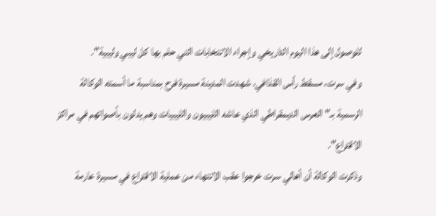للوصول إلى هذا اليوم التاريخي وإجراء الانتخابات التي حلم بها كل ليبي وليبية".
وفي سرت، مسقط رأس القذافي، شهدت المدينة مسيرة فرح بمناسبة ما أسمته الوكالة الرسمية بـ"العرس الديمقراطي الذي عاشه الليبيون والليبيات وهم يدلون بأصواتهم في مراكز الاقتراع".
وذكرت الوكالة أن أهالي سرت خرجوا عقب الانتهاء من عملية الاقتراع في مسيرة عارمة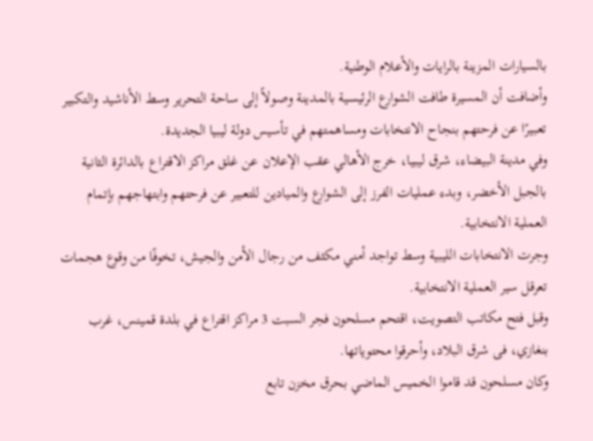بالسيارات المزينة بالرايات والأعلام الوطنية.
وأضافت أن المسيرة طافت الشوارع الرئيسية بالمدينة وصولاً إلى ساحة التحرير وسط الأناشيد والتكبير تعبيرًا عن فرحتهم بنجاح الانتخابات ومساهمتهم في تأسيس دولة ليبيا الجديدة.
وفي مدينة البيضاء، شرق ليبيا، خرج الأهالي عقب الإعلان عن غلق مراكز الاقتراع بالدائرة الثانية بالجبل الأخضر، وبدء عمليات الفرز إلى الشوارع والميادين للتعبير عن فرحتهم وابتهاجهم بإتمام العملية الانتخابية.
وجرت الانتخابات الليبية وسط تواجد أمني مكثف من رجال الأمن والجيش، تخوفًا من وقوع هجمات تعرقل سير العملية الانتخابية.
وقبل فتح مكاتب التصويت، اقتحم مسلحون فجر السبت 3 مراكز اقتراع في بلدة قمينس، غرب بنغازي، فى شرق البلاد، وأحرقوا محتوياتها.
وكان مسلحون قد قاموا الخميس الماضي بحرق مخزن تابع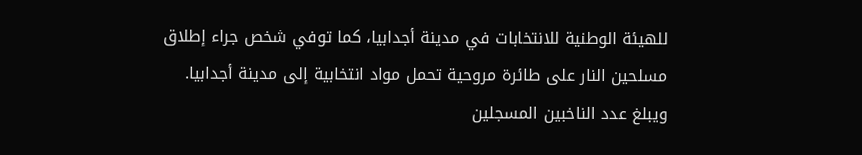للهيئة الوطنية للانتخابات في مدينة أجدابيا، كما توفي شخص جراء إطلاق مسلحين النار على طائرة مروحية تحمل مواد انتخابية إلى مدينة أجدابيا.
ويبلغ عدد الناخبين المسجلين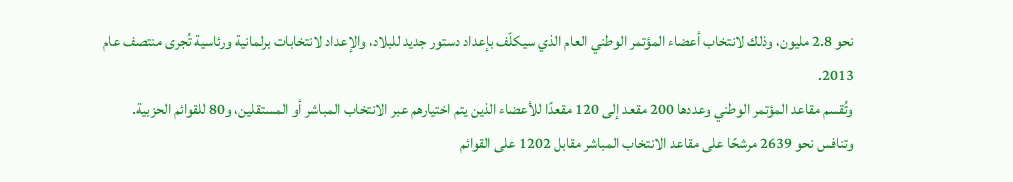نحو 2.8 مليون، وذلك لانتخاب أعضاء المؤتمر الوطني العام الذي سيكلّف بإعداد دستور جديد للبلاد، والإعداد لانتخابات برلمانية ورئاسية تُجرى منتصف عام 2013.
وتُقسم مقاعد المؤتمر الوطني وعددها 200 مقعد إلى 120 مقعدًا للأعضاء الذين يتم اختيارهم عبر الانتخاب المباشر أو المستقلين، و80 للقوائم الحزبية.
وتنافس نحو 2639 مرشحًا على مقاعد الانتخاب المباشر مقابل 1202 على القوائم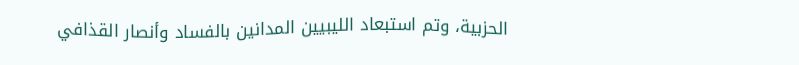الحزبية، وتم استبعاد الليبيين المدانين بالفساد وأنصار القذافي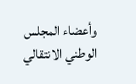وأعضاء المجلس الوطني الانتقالي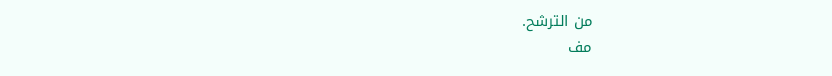من الترشح.
مف